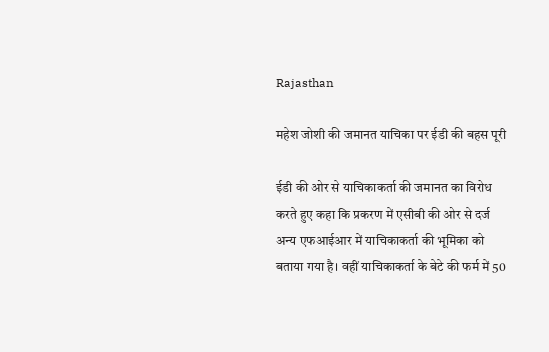Rajasthan

महेश जोशी की जमानत याचिका पर ईडी की बहस पूरी

ईडी की ओर से याचिकाकर्ता की जमानत का विरोध करते हुए कहा कि प्रकरण में एसीबी की ओर से दर्ज अन्य एफआईआर में याचिकाकर्ता की भूमिका को बताया गया है। वहीं याचिकाकर्ता के बेटे की फर्म में 50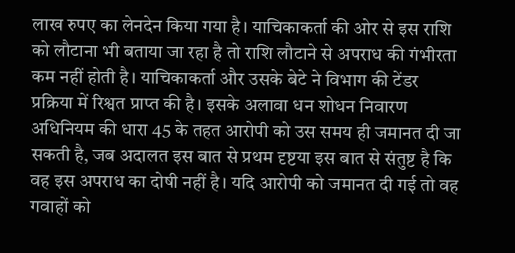लाख रुपए का लेनदेन किया गया है। याचिकाकर्ता की ओर से इस राशि को लौटाना भी बताया जा रहा है तो राशि लौटाने से अपराध की गंभीरता कम नहीं होती है। याचिकाकर्ता और उसके बेटे ने विभाग की टेंडर प्रक्रिया में रिश्वत प्राप्त की है। इसके अलावा धन शोधन निवारण अधिनियम की धारा 45 के तहत आरोपी को उस समय ही जमानत दी जा सकती है, जब अदालत इस बात से प्रथम दृष्टया इस बात से संतुष्ट है कि वह इस अपराध का दोषी नहीं है। यदि आरोपी को जमानत दी गई तो वह गवाहों को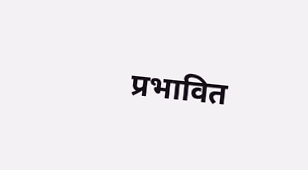प्रभावित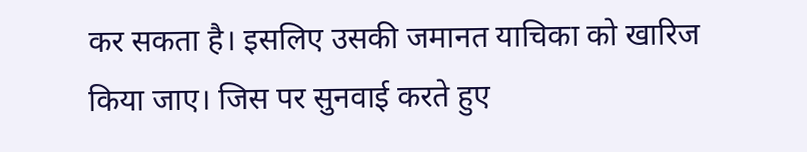कर सकता है। इसलिए उसकी जमानत याचिका को खारिज किया जाए। जिस पर सुनवाई करते हुए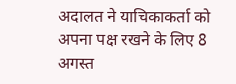अदालत ने याचिकाकर्ता को अपना पक्ष रखने के लिए 8 अगस्त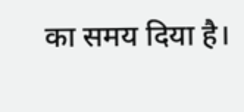का समय दिया है।